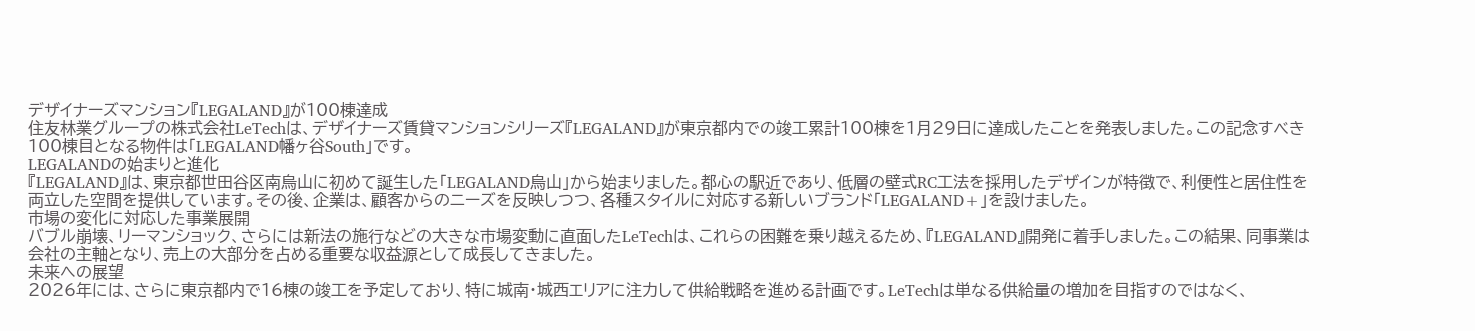デザイナーズマンション『LEGALAND』が100棟達成
住友林業グループの株式会社LeTechは、デザイナーズ賃貸マンションシリーズ『LEGALAND』が東京都内での竣工累計100棟を1月29日に達成したことを発表しました。この記念すべき100棟目となる物件は「LEGALAND幡ヶ谷South」です。
LEGALANDの始まりと進化
『LEGALAND』は、東京都世田谷区南烏山に初めて誕生した「LEGALAND烏山」から始まりました。都心の駅近であり、低層の壁式RC工法を採用したデザインが特徴で、利便性と居住性を両立した空間を提供しています。その後、企業は、顧客からのニーズを反映しつつ、各種スタイルに対応する新しいブランド「LEGALAND+」を設けました。
市場の変化に対応した事業展開
バブル崩壊、リーマンショック、さらには新法の施行などの大きな市場変動に直面したLeTechは、これらの困難を乗り越えるため、『LEGALAND』開発に着手しました。この結果、同事業は会社の主軸となり、売上の大部分を占める重要な収益源として成長してきました。
未来への展望
2026年には、さらに東京都内で16棟の竣工を予定しており、特に城南・城西エリアに注力して供給戦略を進める計画です。LeTechは単なる供給量の増加を目指すのではなく、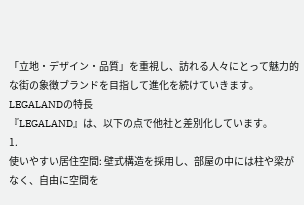「立地・デザイン・品質」を重視し、訪れる人々にとって魅力的な街の象徴ブランドを目指して進化を続けていきます。
LEGALANDの特長
『LEGALAND』は、以下の点で他社と差別化しています。
1.
使いやすい居住空間: 壁式構造を採用し、部屋の中には柱や梁がなく、自由に空間を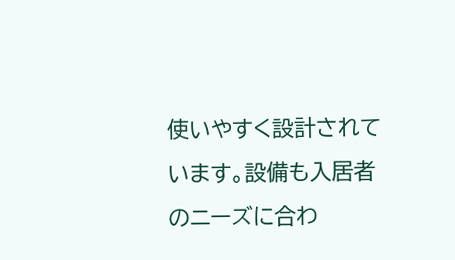使いやすく設計されています。設備も入居者のニーズに合わ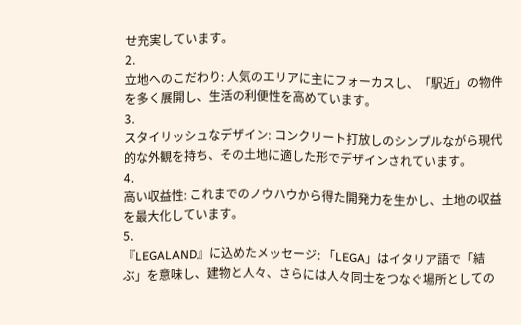せ充実しています。
2.
立地へのこだわり: 人気のエリアに主にフォーカスし、「駅近」の物件を多く展開し、生活の利便性を高めています。
3.
スタイリッシュなデザイン: コンクリート打放しのシンプルながら現代的な外観を持ち、その土地に適した形でデザインされています。
4.
高い収益性: これまでのノウハウから得た開発力を生かし、土地の収益を最大化しています。
5.
『LEGALAND』に込めたメッセージ: 「LEGA」はイタリア語で「結ぶ」を意味し、建物と人々、さらには人々同士をつなぐ場所としての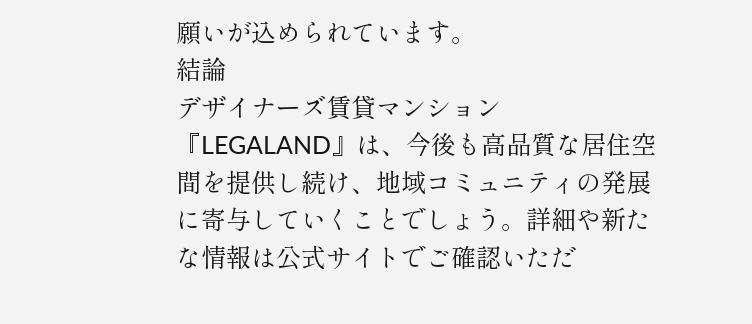願いが込められています。
結論
デザイナーズ賃貸マンション『LEGALAND』は、今後も高品質な居住空間を提供し続け、地域コミュニティの発展に寄与していくことでしょう。詳細や新たな情報は公式サイトでご確認いただ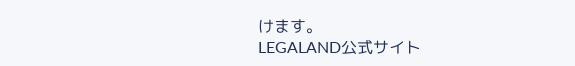けます。
LEGALAND公式サイト